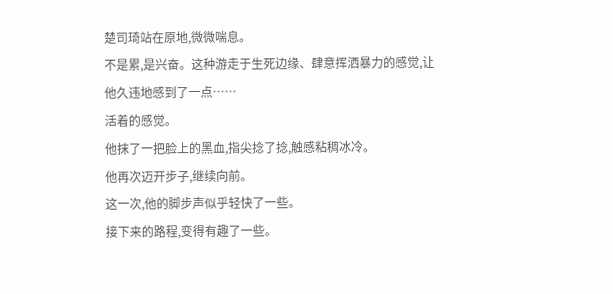楚司琦站在原地,微微喘息。
不是累,是兴奋。这种游走于生死边缘、肆意挥洒暴力的感觉,让他久违地感到了一点……
活着的感觉。
他抹了一把脸上的黑血,指尖捻了捻,触感粘稠冰冷。
他再次迈开步子,继续向前。
这一次,他的脚步声似乎轻快了一些。
接下来的路程,变得有趣了一些。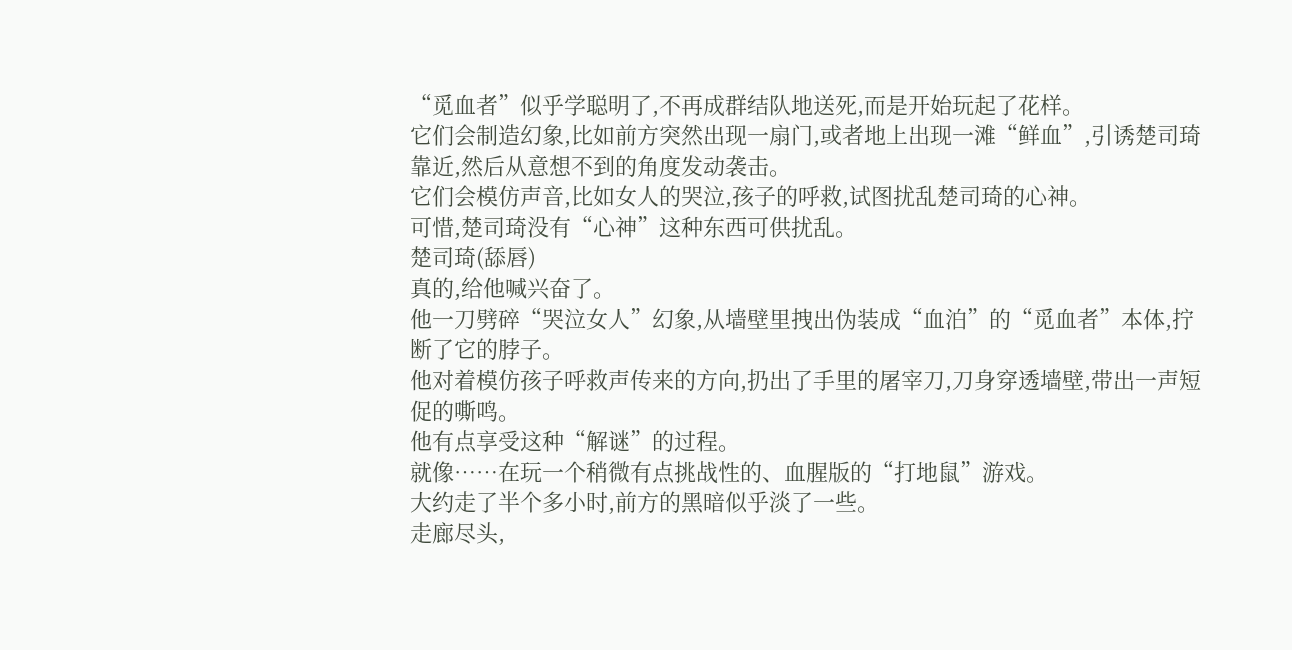“觅血者”似乎学聪明了,不再成群结队地送死,而是开始玩起了花样。
它们会制造幻象,比如前方突然出现一扇门,或者地上出现一滩“鲜血”,引诱楚司琦靠近,然后从意想不到的角度发动袭击。
它们会模仿声音,比如女人的哭泣,孩子的呼救,试图扰乱楚司琦的心神。
可惜,楚司琦没有“心神”这种东西可供扰乱。
楚司琦(舔唇)
真的,给他喊兴奋了。
他一刀劈碎“哭泣女人”幻象,从墙壁里拽出伪装成“血泊”的“觅血者”本体,拧断了它的脖子。
他对着模仿孩子呼救声传来的方向,扔出了手里的屠宰刀,刀身穿透墙壁,带出一声短促的嘶鸣。
他有点享受这种“解谜”的过程。
就像……在玩一个稍微有点挑战性的、血腥版的“打地鼠”游戏。
大约走了半个多小时,前方的黑暗似乎淡了一些。
走廊尽头,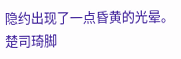隐约出现了一点昏黄的光晕。
楚司琦脚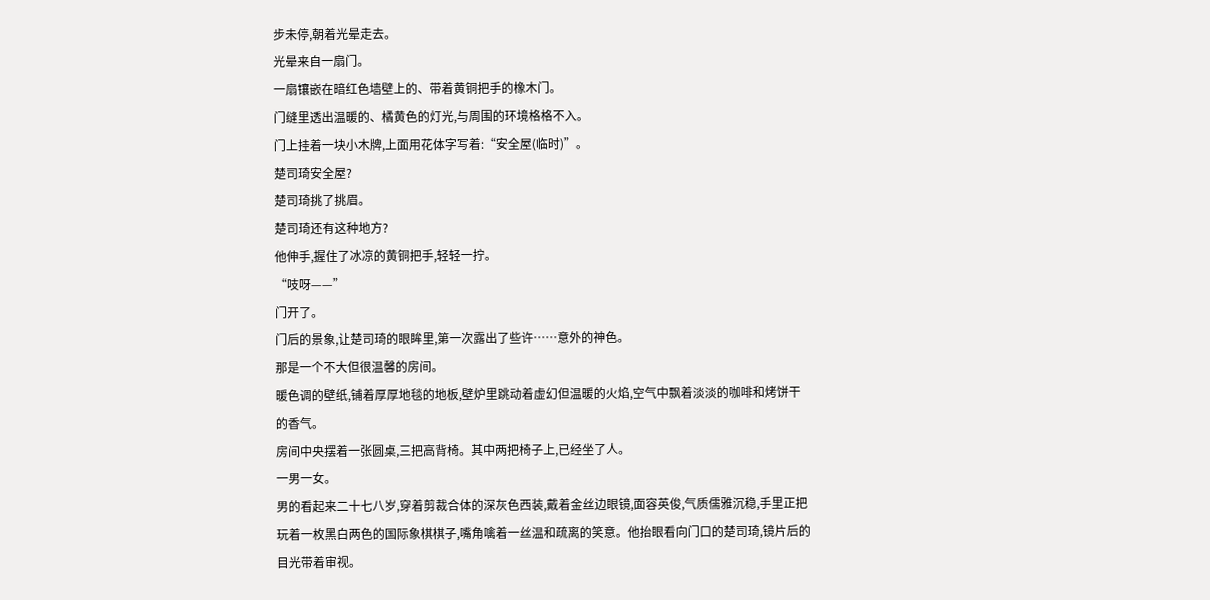步未停,朝着光晕走去。
光晕来自一扇门。
一扇镶嵌在暗红色墙壁上的、带着黄铜把手的橡木门。
门缝里透出温暖的、橘黄色的灯光,与周围的环境格格不入。
门上挂着一块小木牌,上面用花体字写着:“安全屋(临时)”。
楚司琦安全屋?
楚司琦挑了挑眉。
楚司琦还有这种地方?
他伸手,握住了冰凉的黄铜把手,轻轻一拧。
“吱呀——”
门开了。
门后的景象,让楚司琦的眼眸里,第一次露出了些许……意外的神色。
那是一个不大但很温馨的房间。
暖色调的壁纸,铺着厚厚地毯的地板,壁炉里跳动着虚幻但温暖的火焰,空气中飘着淡淡的咖啡和烤饼干的香气。
房间中央摆着一张圆桌,三把高背椅。其中两把椅子上,已经坐了人。
一男一女。
男的看起来二十七八岁,穿着剪裁合体的深灰色西装,戴着金丝边眼镜,面容英俊,气质儒雅沉稳,手里正把玩着一枚黑白两色的国际象棋棋子,嘴角噙着一丝温和疏离的笑意。他抬眼看向门口的楚司琦,镜片后的目光带着审视。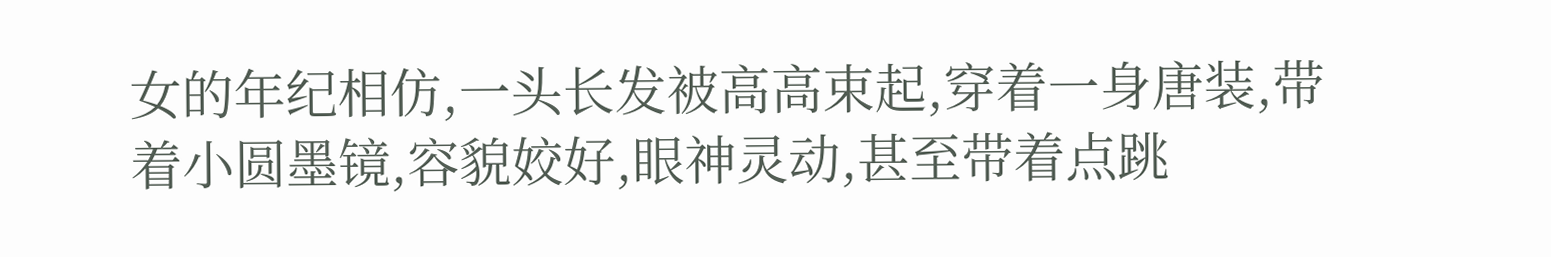女的年纪相仿,一头长发被高高束起,穿着一身唐装,带着小圆墨镜,容貌姣好,眼神灵动,甚至带着点跳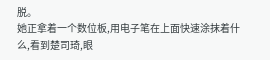脱。
她正拿着一个数位板,用电子笔在上面快速涂抹着什么,看到楚司琦,眼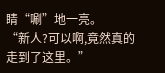睛“唰”地一亮。
“新人?可以啊,竟然真的走到了这里。”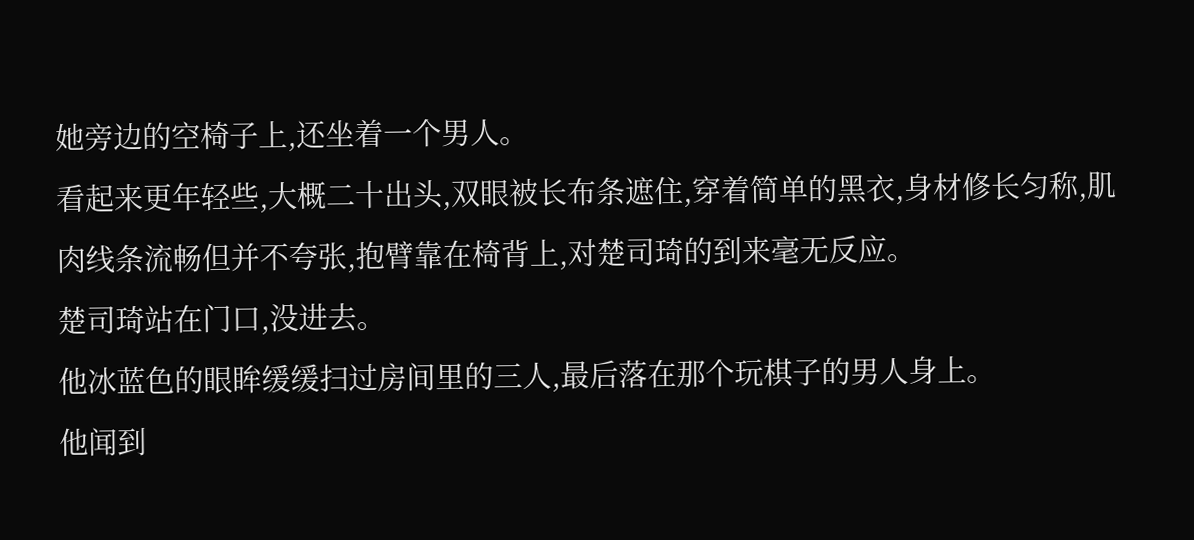她旁边的空椅子上,还坐着一个男人。
看起来更年轻些,大概二十出头,双眼被长布条遮住,穿着简单的黑衣,身材修长匀称,肌肉线条流畅但并不夸张,抱臂靠在椅背上,对楚司琦的到来毫无反应。
楚司琦站在门口,没进去。
他冰蓝色的眼眸缓缓扫过房间里的三人,最后落在那个玩棋子的男人身上。
他闻到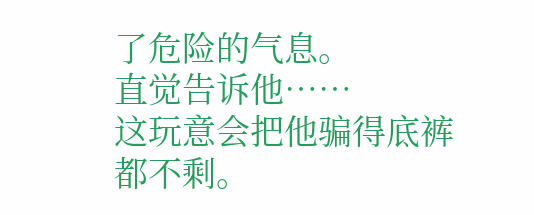了危险的气息。
直觉告诉他……
这玩意会把他骗得底裤都不剩。